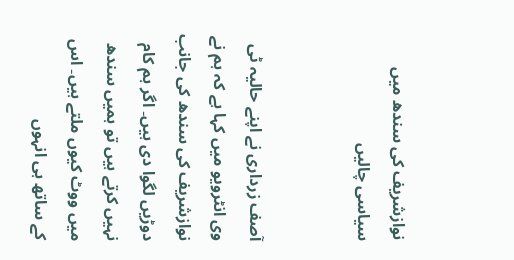نوازشریف کی سندھ میں سیاسی چالیں


آصف زرداری نے اپنے حالیہ ٹی وی انٹرویو میں کہا ہے کہ ہم نے نوازشریف کی سندھ کی جانب دوڑیں لگوا دی ہیں۔ اگر ہم کام نہیں کرتے ہیں تو ہمیں سندھ میں ووٹ کیوں ملتے ہیں۔ اس کے ساتھ ہی انہوں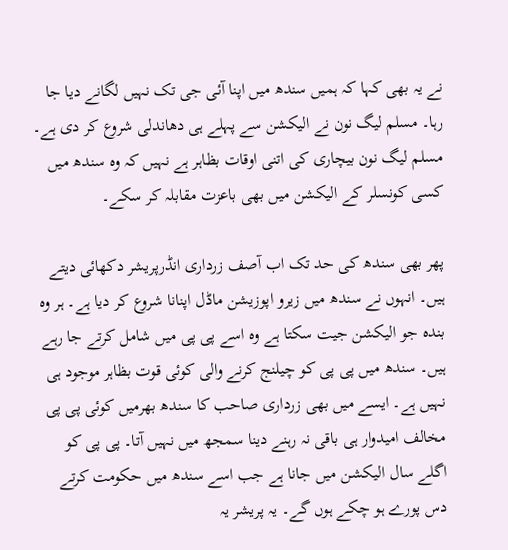نے یہ بھی کہا کہ ہمیں سندھ میں اپنا آئی جی تک نہیں لگانے دیا جا رہا۔ مسلم لیگ نون نے الیکشن سے پہلے ہی دھاندلی شروع کر دی ہے۔ مسلم لیگ نون بیچاری کی اتنی اوقات بظاہر ہے نہیں کہ وہ سندھ میں کسی کونسلر کے الیکشن میں بھی باعزت مقابلہ کر سکے۔

پھر بھی سندھ کی حد تک اب آصف زرداری انڈرپریشر دکھائی دیتے ہیں۔ انہوں نے سندھ میں زیرو اپوزیشن ماڈل اپنانا شروع کر دیا ہے۔ ہر وہ بندہ جو الیکشن جیت سکتا ہے وہ اسے پی پی میں شامل کرتے جا رہے ہیں۔ سندھ میں پی پی کو چیلنج کرنے والی کوئی قوت بظاہر موجود ہی نہیں ہے۔ ایسے میں بھی زرداری صاحب کا سندھ بھرمیں کوئی پی پی مخالف امیدوار ہی باقی نہ رہنے دینا سمجھ میں نہیں آتا۔ پی پی کو اگلے سال الیکشن میں جانا ہے جب اسے سندھ میں حکومت کرتے دس پورے ہو چکے ہوں گے۔ یہ پریشر یہ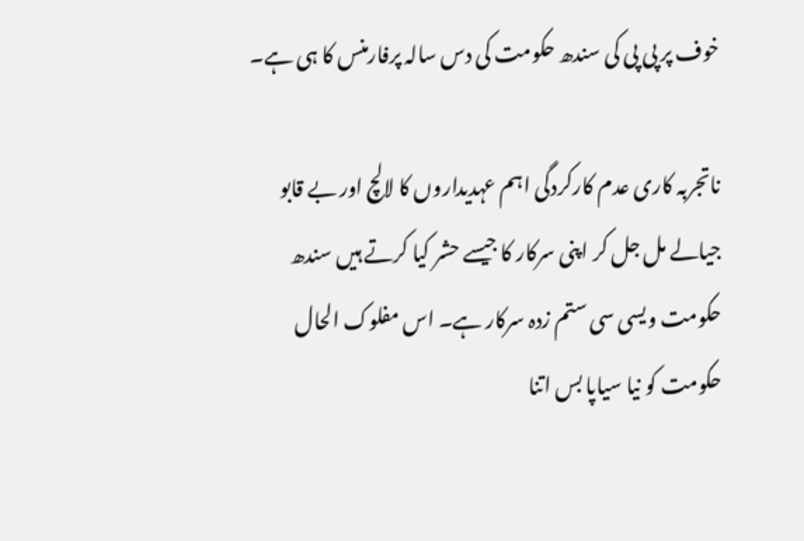خوف پر پی پی کی سندھ حکومت کی دس سالہ پرفارمنس کا ہی ہے۔

ناتجربہ کاری عدم کارکردگی اہم عہدیداروں کا لالچ اور بے قابو جیالے مل جل کر اپنی سرکار کا جیسے حشر کیا کرتے ہیں سندھ حکومت ویسی سی ستم زدہ سرکار ہے۔ اس مفلوک الحال حکومت کو نیا سیاپا بس اتنا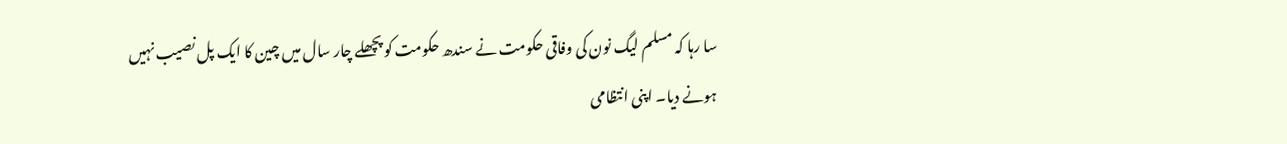سا رہا کہ مسلم لیگ نون کی وفاقی حکومت نے سندھ حکومت کو پچھلے چار سال میں چین کا ایک پل نصیب نہیں ہونے دیا۔ اپنی انتظامی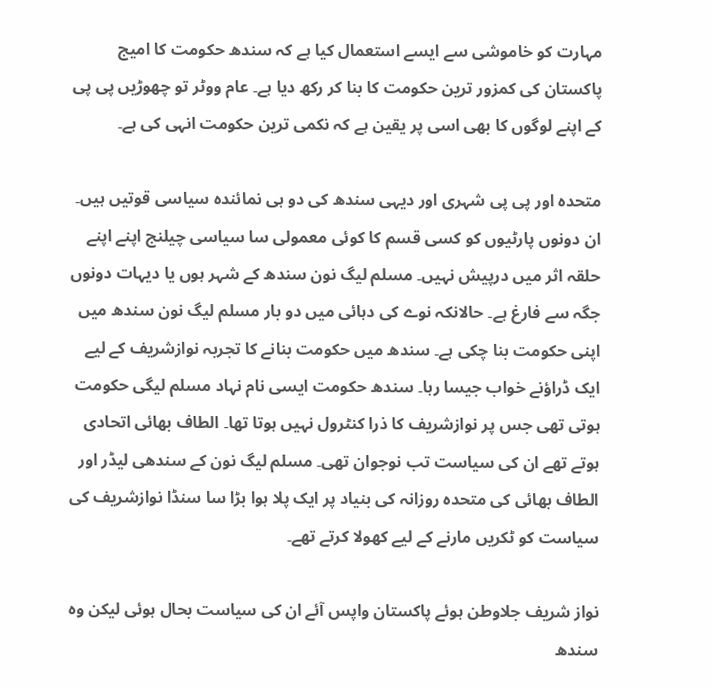مہارت کو خاموشی سے ایسے استعمال کیا ہے کہ سندھ حکومت کا امیج پاکستان کی کمزور ترین حکومت کا بنا کر رکھ دیا ہے۔ عام ووٹر تو چھوڑیں پی پی کے اپنے لوگوں کا بھی اسی پر یقین ہے کہ نکمی ترین حکومت انہی کی ہے۔

متحدہ اور پی پی شہری اور دیہی سندھ کی دو ہی نمائندہ سیاسی قوتیں ہیں۔ ان دونوں پارٹیوں کو کسی قسم کا کوئی معمولی سا سیاسی چیلنج اپنے اپنے حلقہ اثر میں درپیش نہیں۔ مسلم لیگ نون سندھ کے شہر ہوں یا دیہات دونوں جگہ سے فارغ ہے۔ حالانکہ نوے کی دہائی میں دو بار مسلم لیگ نون سندھ میں اپنی حکومت بنا چکی ہے۔ سندھ میں حکومت بنانے کا تجربہ نوازشریف کے لیے ایک ڈراؤنے خواب جیسا رہا۔ سندھ حکومت ایسی نام نہاد مسلم لیگی حکومت ہوتی تھی جس پر نوازشریف کا ذرا کنٹرول نہیں ہوتا تھا۔ الطاف بھائی اتحادی ہوتے تھے ان کی سیاست تب نوجوان تھی۔ مسلم لیگ نون کے سندھی لیڈر اور الطاف بھائی کی متحدہ روزانہ کی بنیاد پر ایک پلا ہوا بڑا سا سنڈا نوازشریف کی سیاست کو ٹکریں مارنے کے لیے کھولا کرتے تھے۔

نواز شریف جلاوطن ہوئے پاکستان واپس آئے ان کی سیاست بحال ہوئی لیکن وہ سندھ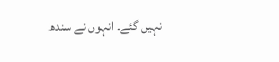نہیں گئے۔ انہوں نے سندھ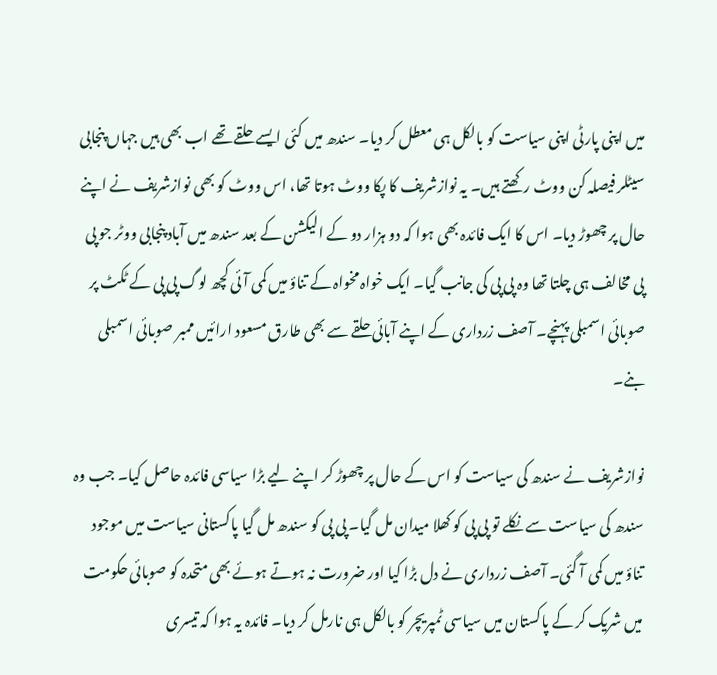میں اپنی پارٹی اپنی سیاست کو بالکل ہی معطل کر دیا۔ سندھ میں کئی ایسے حلقے تھے اب بھی ہیں جہاں پنجابی سیٹلر فیصلہ کن ووٹ رکھتے ہیں۔ یہ نوازشریف کا پکا ووٹ ہوتا تھا، اس ووٹ کو بھی نوازشریف نے اپنے حال پر چھوڑ دیا۔ اس کا ایک فائدہ بھی ہوا کہ دو ہزار دو کے الیکشن کے بعد سندھ میں آباد پنجابی ووٹر جو پی پی مخالف ہی چلتا تھا وہ پی پی کی جانب گیا۔ ایک خواہ مخواہ کے تناؤ میں کمی آئی کچھ لوگ پی پی کے ٹکٹ پر صوبائی اسمبلی پہنچے۔ آصف زرداری کے اپنے آبائی حلقے سے بھی طارق مسعود ارائیں ممبر صوبائی اسمبلی بنے۔

نوازشریف نے سندھ کی سیاست کو اس کے حال پر چھوڑ کر اپنے لیے بڑا سیاسی فائدہ حاصل کیا۔ جب وہ سندھ کی سیاست سے نکلے تو پی پی کو کھلا میدان مل گیا۔ پی پی کو سندھ مل گیا پاکستانی سیاست میں موجود تناؤ میں کمی آ گئی۔ آصف زرداری نے دل بڑا کیا اور ضرورت نہ ہوتے ہوئے بھی متحدہ کو صوبائی حکومت میں شریک کر کے پاکستان میں سیاسی ٹمپریچر کو بالکل ہی نارمل کر دیا۔ فائدہ یہ ہوا کہ تیسری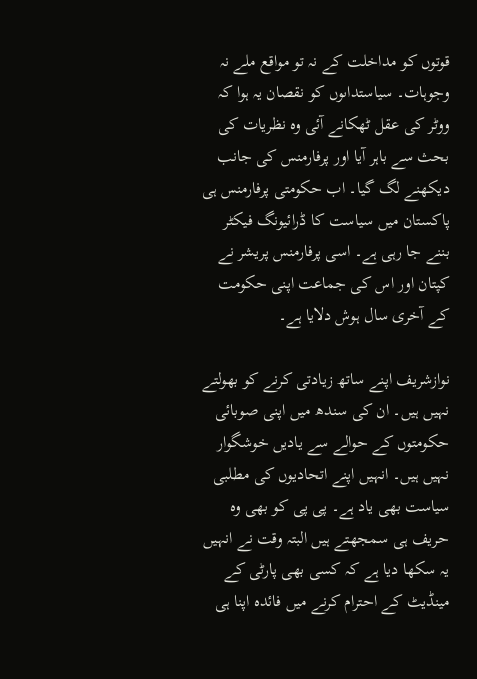قوتوں کو مداخلت کے نہ تو مواقع ملے نہ وجوہات۔ سیاستداںوں کو نقصان یہ ہوا کہ ووٹر کی عقل ٹھکانے آئی وہ نظریات کی بحث سے باہر آیا اور پرفارمنس کی جانب دیکھنے لگ گیا۔ اب حکومتی پرفارمنس ہی پاکستان میں سیاست کا ڈرائیونگ فیکٹر بننے جا رہی ہے۔ اسی پرفارمنس پریشر نے کپتان اور اس کی جماعت اپنی حکومت کے آخری سال ہوش دلایا ہے۔

نوازشریف اپنے ساتھ زیادتی کرنے کو بھولتے نہیں ہیں۔ ان کی سندھ میں اپنی صوبائی حکومتوں کے حوالے سے یادیں خوشگوار نہیں ہیں۔ انہیں اپنے اتحادیوں کی مطلبی سیاست بھی یاد ہے۔ پی پی کو بھی وہ حریف ہی سمجھتے ہیں البتہ وقت نے انہیں یہ سکھا دیا ہے کہ کسی بھی پارٹی کے مینڈیٹ کے احترام کرنے میں فائدہ اپنا ہی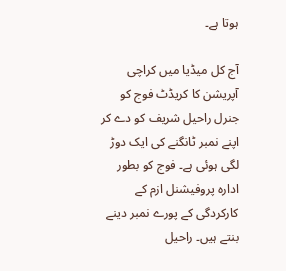ہوتا ہے۔

آج کل میڈیا میں کراچی آپریشن کا کریڈٹ فوج کو جنرل راحیل شریف کو دے کر اپنے نمبر ٹانگنے کی ایک دوڑ لگی ہوئی ہے۔ فوج کو بطور ادارہ پروفیشنل ازم کے کارکردگی کے پورے نمبر دینے بنتے ہیں۔ راحیل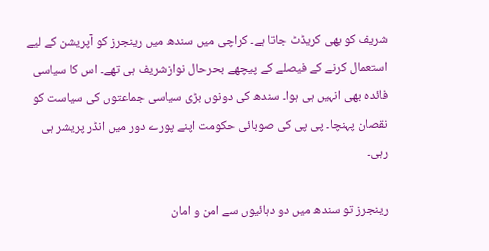شریف کو بھی کریڈٹ جاتا ہے۔ کراچی میں سندھ میں رینجرز کو آپریشن کے لیے استعمال کرنے کے فیصلے کے پیچھے بحرحال نوازشریف ہی تھے۔ اس کا سیاسی فائدہ بھی انہیں ہی ہوا۔ سندھ کی دونوں بڑی سیاسی جماعتوں کی سیاست کو نقصان پہنچا۔ پی پی کی صوبائی حکومت اپنے پورے دور میں انڈر پریشر ہی رہی۔

رینجرز تو سندھ میں دو دہائیوں سے امن و امان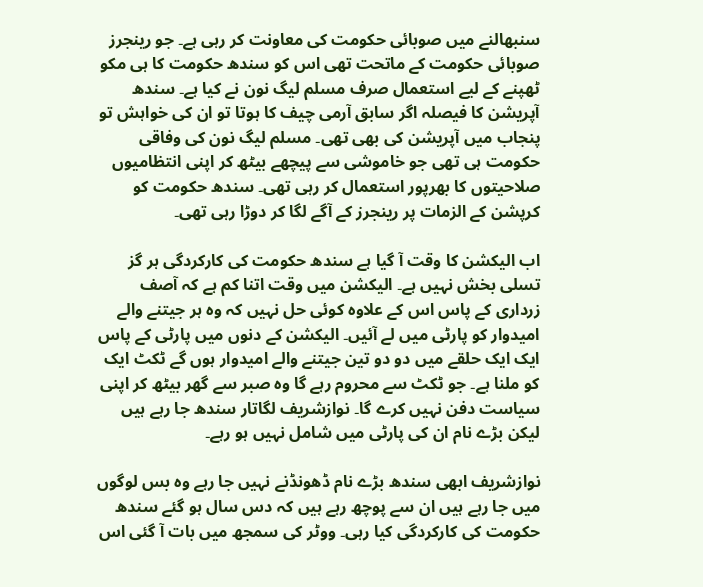سنبھالنے میں صوبائی حکومت کی معاونت کر رہی ہے۔ جو رینجرز صوبائی حکومت کے ماتحت تھی اس کو سندھ حکومت کا ہی مکو ٹھپنے کے لیے استعمال صرف مسلم لیگ نون نے کیا ہے۔ سندھ آپریشن کا فیصلہ اگر سابق آرمی چیف کا ہوتا تو ان کی خواہش تو پنجاب میں آپریشن کی بھی تھی۔ مسلم لیگ نون کی وفاقی حکومت ہی تھی جو خاموشی سے پیچھے بیٹھ کر اپنی انتظامیوں صلاحیتوں کا بھرپور استعمال کر رہی تھی۔ سندھ حکومت کو کرپشن کے الزمات پر رینجرز کے آگے لگا کر دوڑا رہی تھی۔

اب الیکشن کا وقت آ گیا ہے سندھ حکومت کی کارکردگی ہر گز تسلی بخش نہیں ہے۔ الیکشن میں وقت اتنا کم ہے کہ آصف زرداری کے پاس اس کے علاوہ کوئی حل نہیں کہ وہ ہر جیتنے والے امیدوار کو پارٹی میں لے آئیں۔ الیکشن کے دنوں میں پارٹی کے پاس ایک ایک حلقے میں دو دو تین جیتنے والے امیدوار ہوں گے ٹکٹ ایک کو ملنا ہے۔ جو ٹکٹ سے محروم رہے گا وہ صبر سے گھر بیٹھ کر اپنی سیاست دفن نہیں کرے گا۔ نوازشریف لگاتار سندھ جا رہے ہیں لیکن بڑے نام ان کی پارٹی میں شامل نہیں ہو رہے۔

نوازشریف ابھی سندھ بڑے نام ڈھونڈنے نہیں جا رہے وہ بس لوگوں میں جا رہے ہیں ان سے پوچھ رہے ہیں کہ دس سال ہو گئے سندھ حکومت کی کارکردگی کیا رہی۔ ووٹر کی سمجھ میں بات آ گئی اس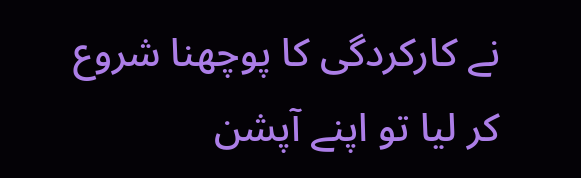نے کارکردگی کا پوچھنا شروع کر لیا تو اپنے آپشن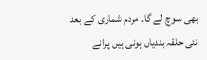بھی سوچ لے گا۔ مردم شماری کے بعد نئی حلقہ بندیاں ہونی ہیں پرانے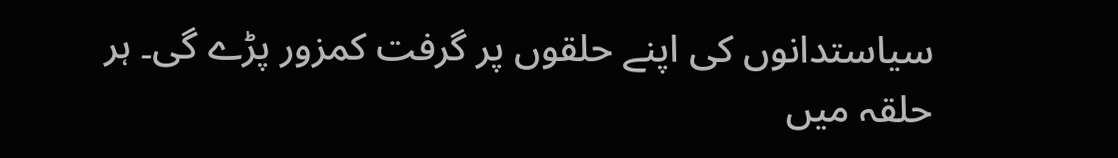سیاستدانوں کی اپنے حلقوں پر گرفت کمزور پڑے گی۔ ہر حلقہ میں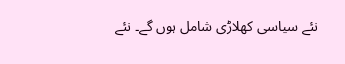نئے سیاسی کھلاڑی شامل ہوں گے۔ نئے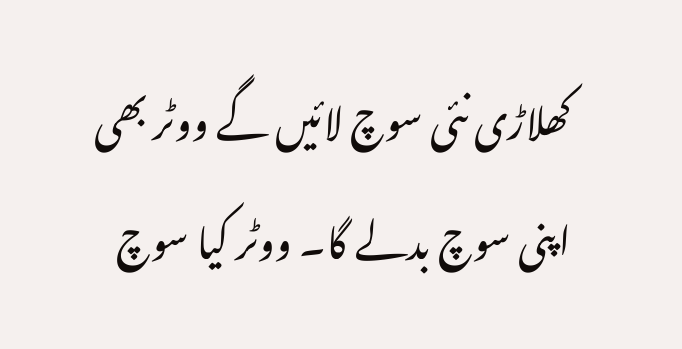کھلاڑی نئی سوچ لائیں گے ووٹر بھی اپنی سوچ بدلے گا۔ ووٹر کیا سوچ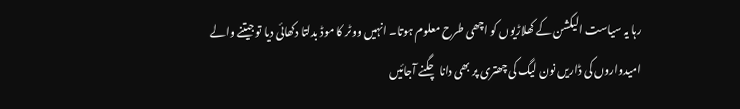رہا یہ سیاست الیکشن کے کھلاڑیوں کو اچھی طرح معلوم ہوتا۔ انہیں ووٹر کا موڈ بدلتا دکھائی دیا تو جیتنے والے امیدواروں کی ڈاریں نون لیگ کی چھتری پر بھی دانا چگنے آجائیں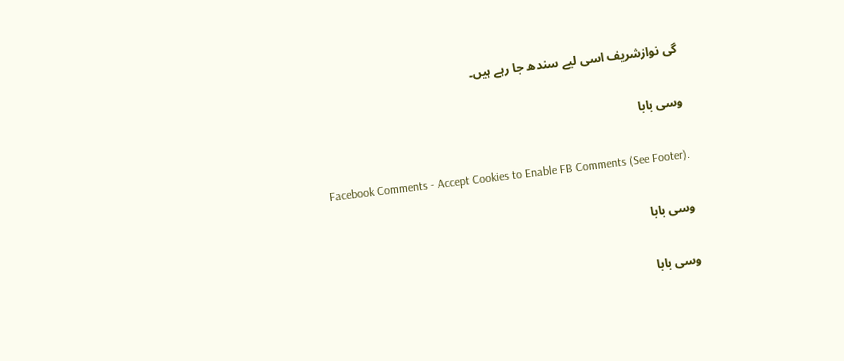گی نوازشریف اسی لیے سندھ جا رہے ہیں۔

وسی بابا

Facebook Comments - Accept Cookies to Enable FB Comments (See Footer).

وسی بابا

وسی بابا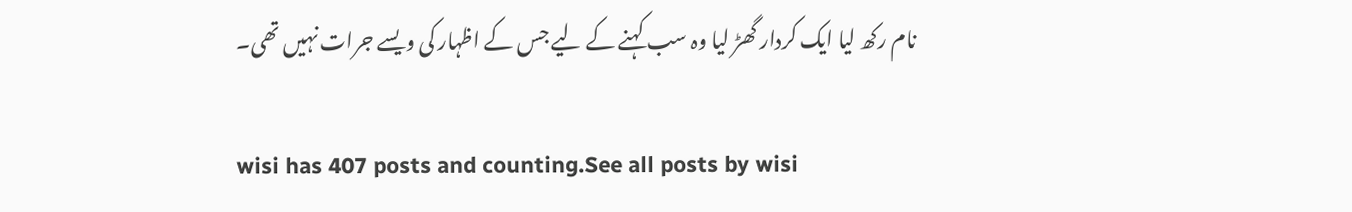نام رکھ لیا ایک کردار گھڑ لیا وہ سب کہنے کے لیے جس کے اظہار کی ویسے جرات نہیں تھی۔

wisi has 407 posts and counting.See all posts by wisi